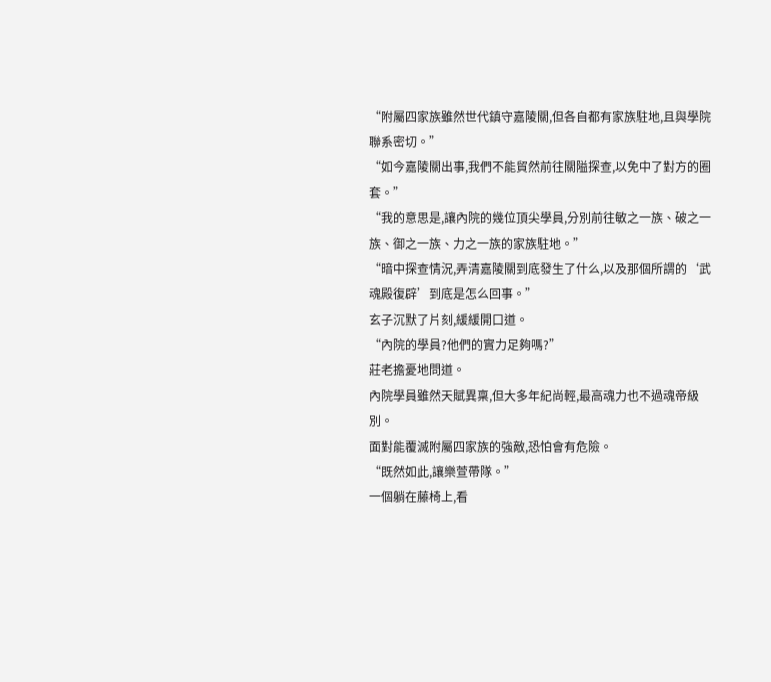“附屬四家族雖然世代鎮守嘉陵關,但各自都有家族駐地,且與學院聯系密切。”
“如今嘉陵關出事,我們不能貿然前往關隘探查,以免中了對方的圈套。”
“我的意思是,讓內院的幾位頂尖學員,分別前往敏之一族、破之一族、御之一族、力之一族的家族駐地。”
“暗中探查情況,弄清嘉陵關到底發生了什么,以及那個所謂的‘武魂殿復辟’到底是怎么回事。”
玄子沉默了片刻,緩緩開口道。
“內院的學員?他們的實力足夠嗎?”
莊老擔憂地問道。
內院學員雖然天賦異稟,但大多年紀尚輕,最高魂力也不過魂帝級別。
面對能覆滅附屬四家族的強敵,恐怕會有危險。
“既然如此,讓樂萱帶隊。”
一個躺在藤椅上,看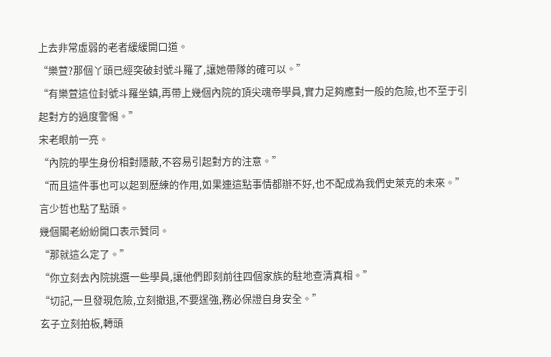上去非常虛弱的老者緩緩開口道。
“樂萱?那個丫頭已經突破封號斗羅了,讓她帶隊的確可以。”
“有樂萱這位封號斗羅坐鎮,再帶上幾個內院的頂尖魂帝學員,實力足夠應對一般的危險,也不至于引起對方的過度警惕。”
宋老眼前一亮。
“內院的學生身份相對隱蔽,不容易引起對方的注意。”
“而且這件事也可以起到歷練的作用,如果連這點事情都辦不好,也不配成為我們史萊克的未來。”
言少哲也點了點頭。
幾個閣老紛紛開口表示贊同。
“那就這么定了。”
“你立刻去內院挑選一些學員,讓他們即刻前往四個家族的駐地查清真相。”
“切記,一旦發現危險,立刻撤退,不要逞強,務必保證自身安全。”
玄子立刻拍板,轉頭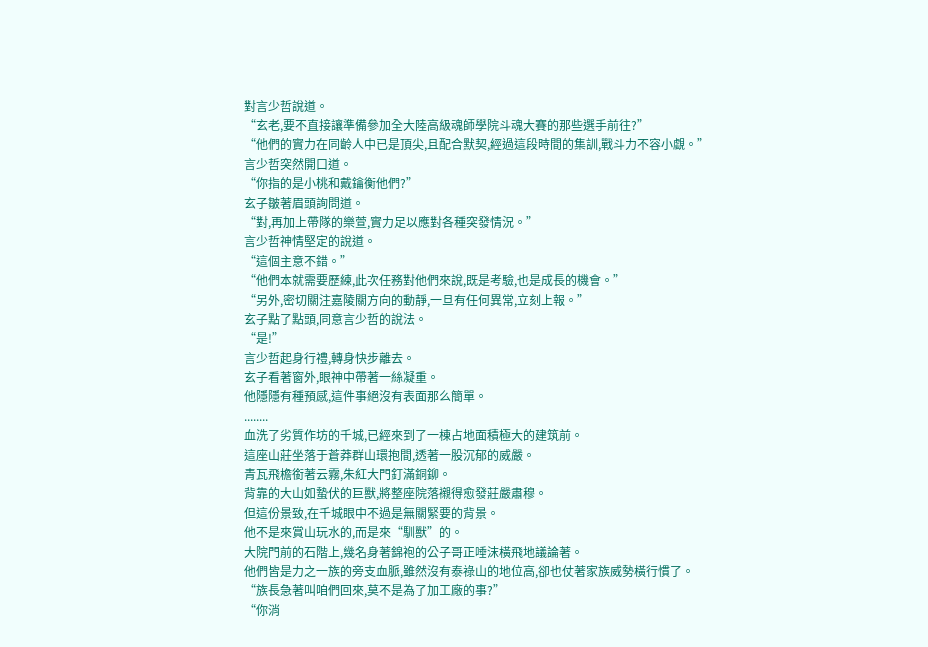對言少哲說道。
“玄老,要不直接讓準備參加全大陸高級魂師學院斗魂大賽的那些選手前往?”
“他們的實力在同齡人中已是頂尖,且配合默契,經過這段時間的集訓,戰斗力不容小覷。”
言少哲突然開口道。
“你指的是小桃和戴鑰衡他們?”
玄子皺著眉頭詢問道。
“對,再加上帶隊的樂萱,實力足以應對各種突發情況。”
言少哲神情堅定的說道。
“這個主意不錯。”
“他們本就需要歷練,此次任務對他們來說,既是考驗,也是成長的機會。”
“另外,密切關注嘉陵關方向的動靜,一旦有任何異常,立刻上報。”
玄子點了點頭,同意言少哲的說法。
“是!”
言少哲起身行禮,轉身快步離去。
玄子看著窗外,眼神中帶著一絲凝重。
他隱隱有種預感,這件事絕沒有表面那么簡單。
........
血洗了劣質作坊的千城,已經來到了一棟占地面積極大的建筑前。
這座山莊坐落于蒼莽群山環抱間,透著一股沉郁的威嚴。
青瓦飛檐銜著云霧,朱紅大門釘滿銅鉚。
背靠的大山如蟄伏的巨獸,將整座院落襯得愈發莊嚴肅穆。
但這份景致,在千城眼中不過是無關緊要的背景。
他不是來賞山玩水的,而是來“馴獸”的。
大院門前的石階上,幾名身著錦袍的公子哥正唾沫橫飛地議論著。
他們皆是力之一族的旁支血脈,雖然沒有泰祿山的地位高,卻也仗著家族威勢橫行慣了。
“族長急著叫咱們回來,莫不是為了加工廠的事?”
“你消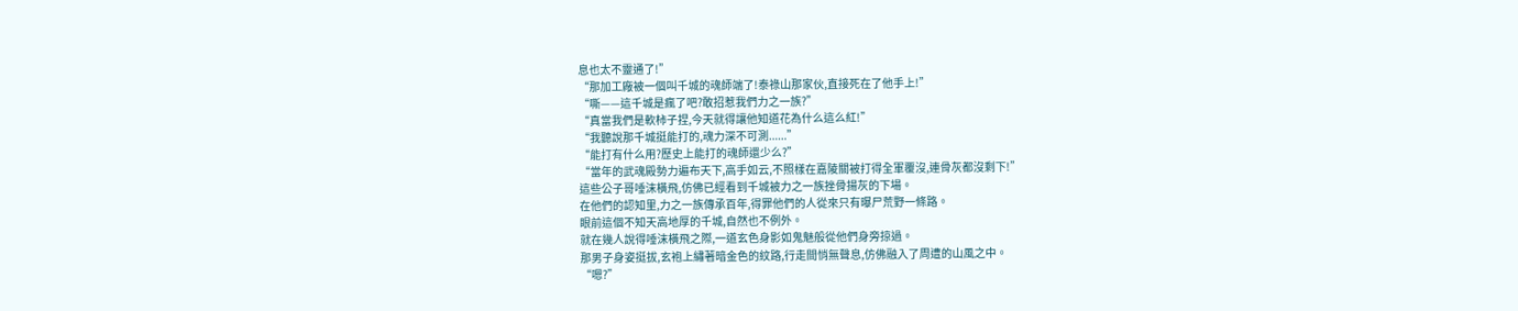息也太不靈通了!”
“那加工廠被一個叫千城的魂師端了!泰祿山那家伙,直接死在了他手上!”
“嘶——這千城是瘋了吧?敢招惹我們力之一族?”
“真當我們是軟柿子捏,今天就得讓他知道花為什么這么紅!”
“我聽說那千城挺能打的,魂力深不可測......”
“能打有什么用?歷史上能打的魂師還少么?”
“當年的武魂殿勢力遍布天下,高手如云,不照樣在嘉陵關被打得全軍覆沒,連骨灰都沒剩下!”
這些公子哥唾沫橫飛,仿佛已經看到千城被力之一族挫骨揚灰的下場。
在他們的認知里,力之一族傳承百年,得罪他們的人從來只有曝尸荒野一條路。
眼前這個不知天高地厚的千城,自然也不例外。
就在幾人說得唾沫橫飛之際,一道玄色身影如鬼魅般從他們身旁掠過。
那男子身姿挺拔,玄袍上繡著暗金色的紋路,行走間悄無聲息,仿佛融入了周遭的山風之中。
“嗯?”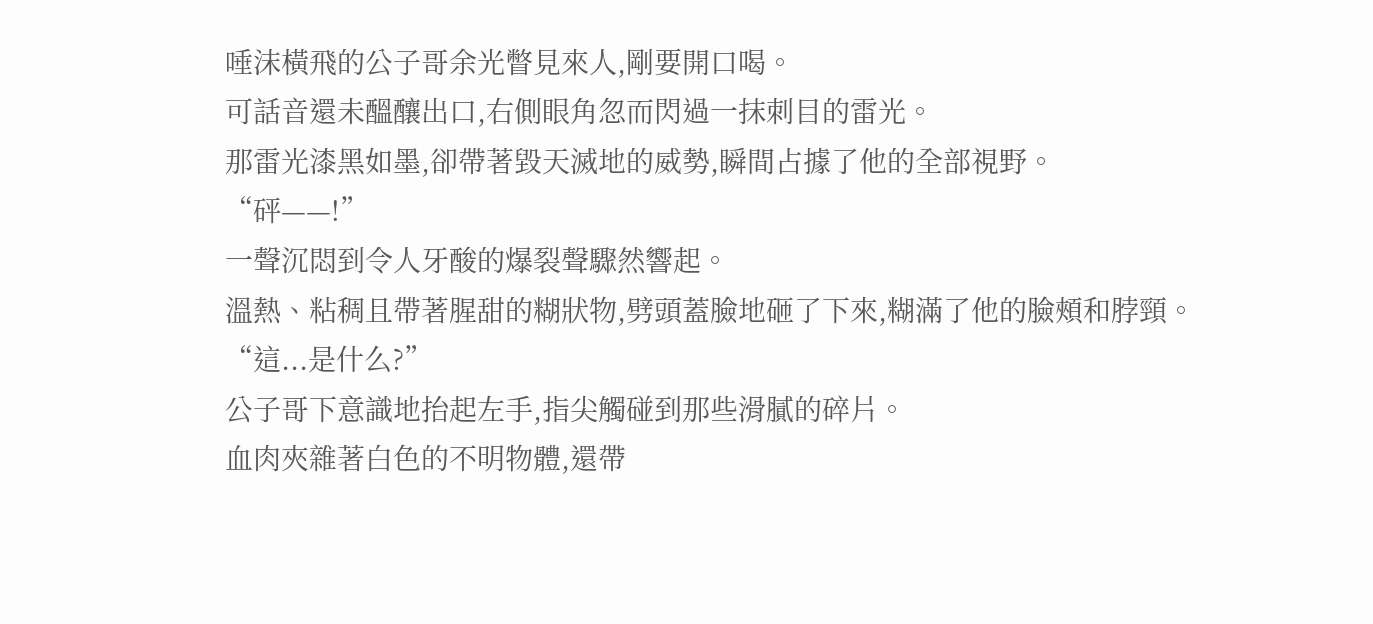唾沫橫飛的公子哥余光瞥見來人,剛要開口喝。
可話音還未醞釀出口,右側眼角忽而閃過一抹刺目的雷光。
那雷光漆黑如墨,卻帶著毀天滅地的威勢,瞬間占據了他的全部視野。
“砰——!”
一聲沉悶到令人牙酸的爆裂聲驟然響起。
溫熱、粘稠且帶著腥甜的糊狀物,劈頭蓋臉地砸了下來,糊滿了他的臉頰和脖頸。
“這...是什么?”
公子哥下意識地抬起左手,指尖觸碰到那些滑膩的碎片。
血肉夾雜著白色的不明物體,還帶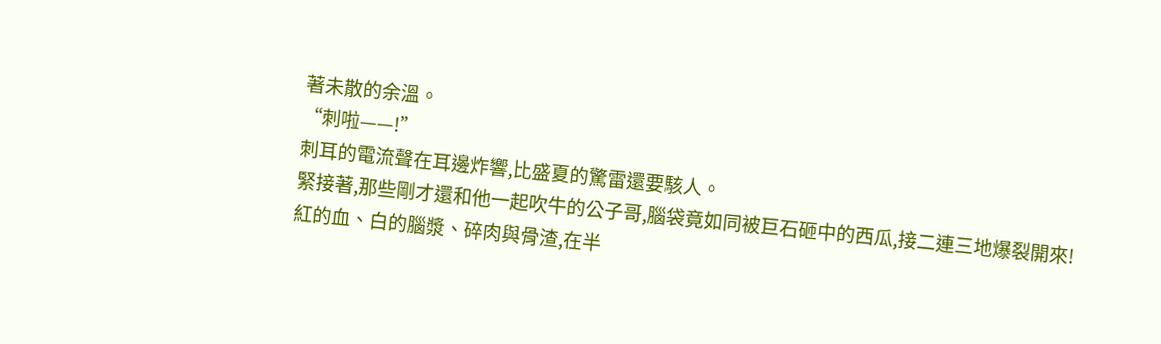著未散的余溫。
“刺啦——!”
刺耳的電流聲在耳邊炸響,比盛夏的驚雷還要駭人。
緊接著,那些剛才還和他一起吹牛的公子哥,腦袋竟如同被巨石砸中的西瓜,接二連三地爆裂開來!
紅的血、白的腦漿、碎肉與骨渣,在半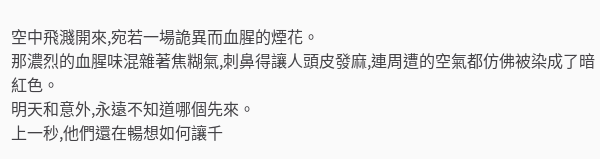空中飛濺開來,宛若一場詭異而血腥的煙花。
那濃烈的血腥味混雜著焦糊氣,刺鼻得讓人頭皮發麻,連周遭的空氣都仿佛被染成了暗紅色。
明天和意外,永遠不知道哪個先來。
上一秒,他們還在暢想如何讓千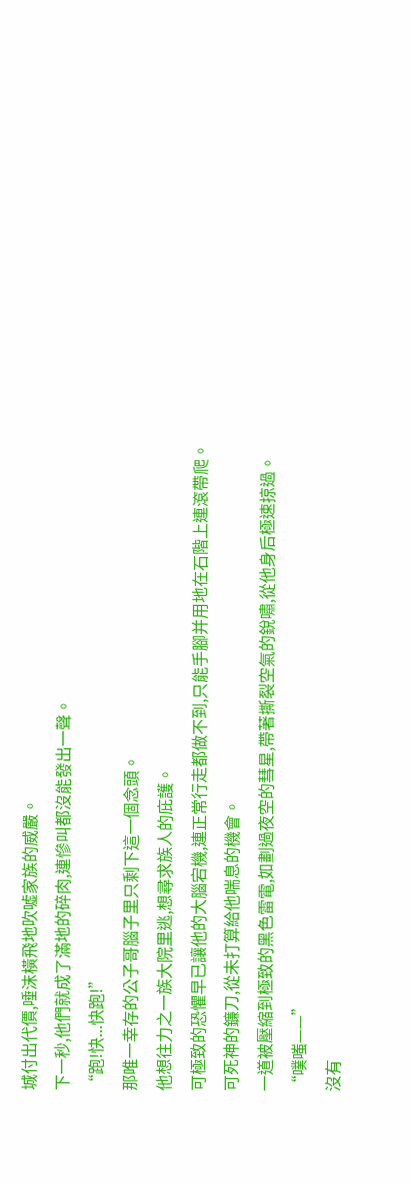城付出代價,唾沫橫飛地吹噓家族的威嚴。
下一秒,他們就成了滿地的碎肉,連慘叫都沒能發出一聲。
“跑!快...快跑!”
那唯一幸存的公子哥腦子里只剩下這一個念頭。
他想往力之一族大院里逃,想尋求族人的庇護。
可極致的恐懼早已讓他的大腦宕機,連正常行走都做不到,只能手腳并用地在石階上連滾帶爬。
可死神的鐮刀,從未打算給他喘息的機會。
一道被壓縮到極致的黑色雷電,如劃過夜空的彗星,帶著撕裂空氣的銳嘯,從他身后極速掠過。
“噗嗤——”
沒有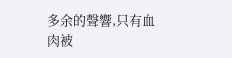多余的聲響,只有血肉被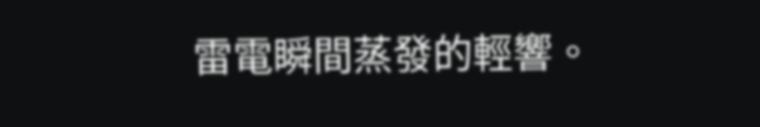雷電瞬間蒸發的輕響。